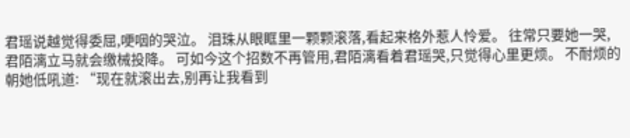君瑶说越觉得委屈,哽咽的哭泣。 泪珠从眼眶里一颗颗滚落,看起来格外惹人怜爱。 往常只要她一哭,君陌漓立马就会缴械投降。 可如今这个招数不再管用,君陌漓看着君瑶哭,只觉得心里更烦。 不耐烦的朝她低吼道: “现在就滚出去,别再让我看到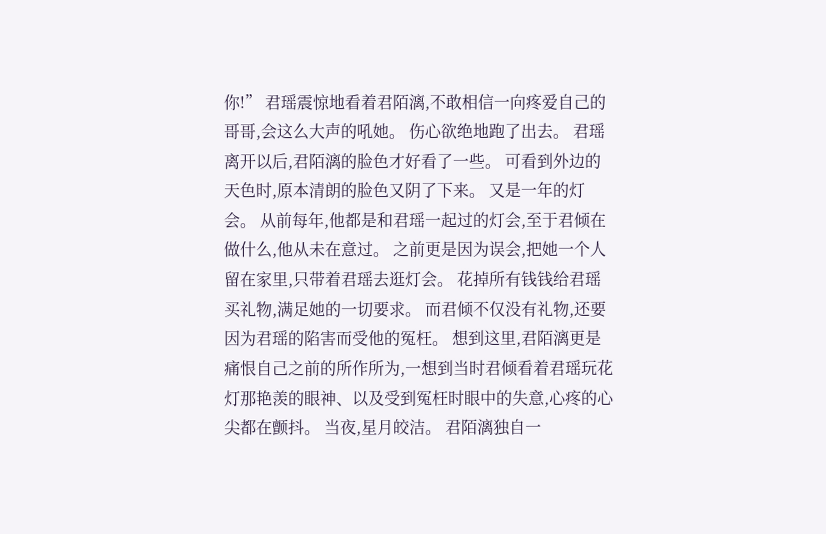你!” 君瑶震惊地看着君陌漓,不敢相信一向疼爱自己的哥哥,会这么大声的吼她。 伤心欲绝地跑了出去。 君瑶离开以后,君陌漓的脸色才好看了一些。 可看到外边的天色时,原本清朗的脸色又阴了下来。 又是一年的灯会。 从前每年,他都是和君瑶一起过的灯会,至于君倾在做什么,他从未在意过。 之前更是因为误会,把她一个人留在家里,只带着君瑶去逛灯会。 花掉所有钱钱给君瑶买礼物,满足她的一切要求。 而君倾不仅没有礼物,还要因为君瑶的陷害而受他的冤枉。 想到这里,君陌漓更是痛恨自己之前的所作所为,一想到当时君倾看着君瑶玩花灯那艳羡的眼神、以及受到冤枉时眼中的失意,心疼的心尖都在颤抖。 当夜,星月皎洁。 君陌漓独自一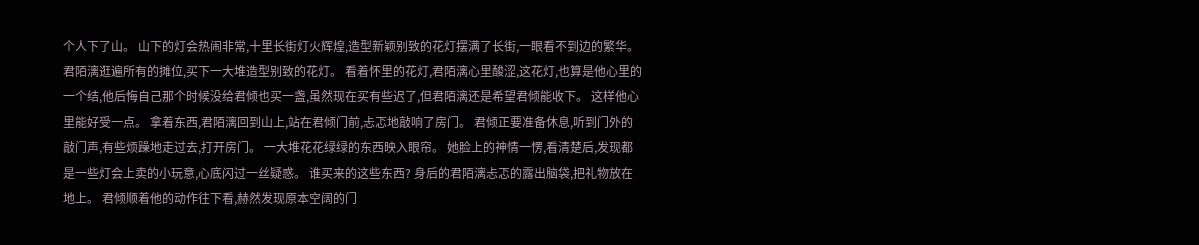个人下了山。 山下的灯会热闹非常,十里长街灯火辉煌,造型新颖别致的花灯摆满了长街,一眼看不到边的繁华。 君陌漓逛遍所有的摊位,买下一大堆造型别致的花灯。 看着怀里的花灯,君陌漓心里酸涩,这花灯,也算是他心里的一个结,他后悔自己那个时候没给君倾也买一盏,虽然现在买有些迟了,但君陌漓还是希望君倾能收下。 这样他心里能好受一点。 拿着东西,君陌漓回到山上,站在君倾门前,忐忑地敲响了房门。 君倾正要准备休息,听到门外的敲门声,有些烦躁地走过去,打开房门。 一大堆花花绿绿的东西映入眼帘。 她脸上的神情一愣,看清楚后,发现都是一些灯会上卖的小玩意,心底闪过一丝疑惑。 谁买来的这些东西? 身后的君陌漓忐忑的露出脑袋,把礼物放在地上。 君倾顺着他的动作往下看,赫然发现原本空阔的门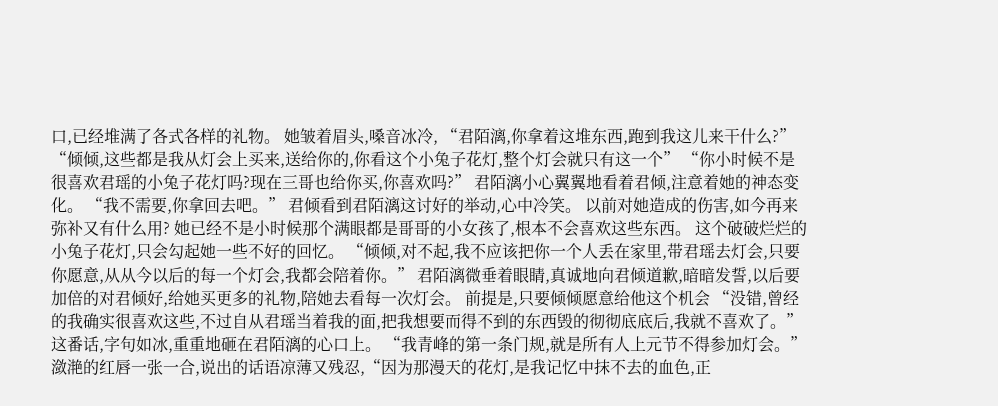口,已经堆满了各式各样的礼物。 她皱着眉头,嗓音冰冷, “君陌漓,你拿着这堆东西,跑到我这儿来干什么?” “倾倾,这些都是我从灯会上买来,送给你的,你看这个小兔子花灯,整个灯会就只有这一个” “你小时候不是很喜欢君瑶的小兔子花灯吗?现在三哥也给你买,你喜欢吗?” 君陌漓小心翼翼地看着君倾,注意着她的神态变化。 “我不需要,你拿回去吧。” 君倾看到君陌漓这讨好的举动,心中冷笑。 以前对她造成的伤害,如今再来弥补又有什么用? 她已经不是小时候那个满眼都是哥哥的小女孩了,根本不会喜欢这些东西。 这个破破烂烂的小兔子花灯,只会勾起她一些不好的回忆。 “倾倾,对不起,我不应该把你一个人丢在家里,带君瑶去灯会,只要你愿意,从从今以后的每一个灯会,我都会陪着你。” 君陌漓微垂着眼睛,真诚地向君倾道歉,暗暗发誓,以后要加倍的对君倾好,给她买更多的礼物,陪她去看每一次灯会。 前提是,只要倾倾愿意给他这个机会 “没错,曾经的我确实很喜欢这些,不过自从君瑶当着我的面,把我想要而得不到的东西毁的彻彻底底后,我就不喜欢了。” 这番话,字句如冰,重重地砸在君陌漓的心口上。 “我青峰的第一条门规,就是所有人上元节不得参加灯会。”潋滟的红唇一张一合,说出的话语凉薄又残忍,“因为那漫天的花灯,是我记忆中抹不去的血色,正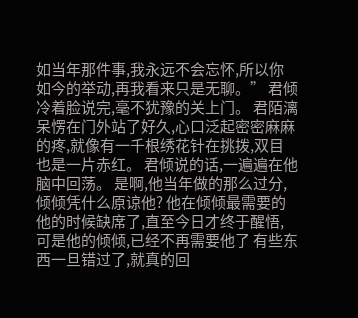如当年那件事,我永远不会忘怀,所以你如今的举动,再我看来只是无聊。” 君倾冷着脸说完,毫不犹豫的关上门。 君陌漓呆愣在门外站了好久,心口泛起密密麻麻的疼,就像有一千根绣花针在挑拨,双目也是一片赤红。 君倾说的话,一遍遍在他脑中回荡。 是啊,他当年做的那么过分,倾倾凭什么原谅他? 他在倾倾最需要的他的时候缺席了,直至今日才终于醒悟,可是他的倾倾,已经不再需要他了 有些东西一旦错过了,就真的回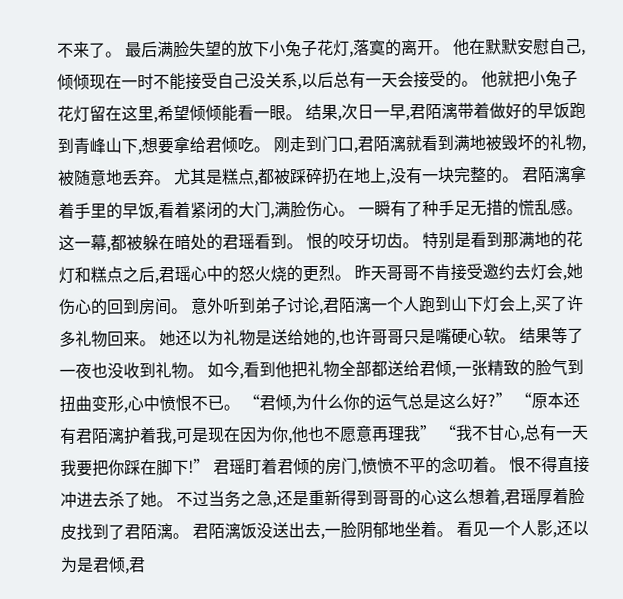不来了。 最后满脸失望的放下小兔子花灯,落寞的离开。 他在默默安慰自己,倾倾现在一时不能接受自己没关系,以后总有一天会接受的。 他就把小兔子花灯留在这里,希望倾倾能看一眼。 结果,次日一早,君陌漓带着做好的早饭跑到青峰山下,想要拿给君倾吃。 刚走到门口,君陌漓就看到满地被毁坏的礼物,被随意地丢弃。 尤其是糕点,都被踩碎扔在地上,没有一块完整的。 君陌漓拿着手里的早饭,看着紧闭的大门,满脸伤心。 一瞬有了种手足无措的慌乱感。 这一幕,都被躲在暗处的君瑶看到。 恨的咬牙切齿。 特别是看到那满地的花灯和糕点之后,君瑶心中的怒火烧的更烈。 昨天哥哥不肯接受邀约去灯会,她伤心的回到房间。 意外听到弟子讨论,君陌漓一个人跑到山下灯会上,买了许多礼物回来。 她还以为礼物是送给她的,也许哥哥只是嘴硬心软。 结果等了一夜也没收到礼物。 如今,看到他把礼物全部都送给君倾,一张精致的脸气到扭曲变形,心中愤恨不已。 “君倾,为什么你的运气总是这么好?” “原本还有君陌漓护着我,可是现在因为你,他也不愿意再理我” “我不甘心,总有一天我要把你踩在脚下!” 君瑶盯着君倾的房门,愤愤不平的念叨着。 恨不得直接冲进去杀了她。 不过当务之急,还是重新得到哥哥的心这么想着,君瑶厚着脸皮找到了君陌漓。 君陌漓饭没送出去,一脸阴郁地坐着。 看见一个人影,还以为是君倾,君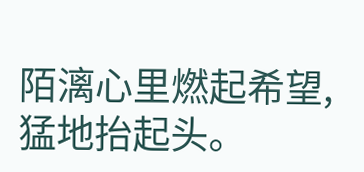陌漓心里燃起希望,猛地抬起头。